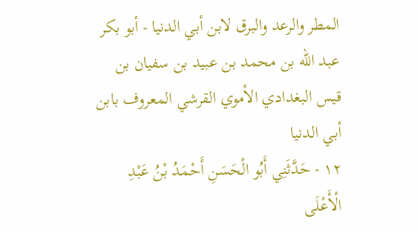المطر والرعد والبرق لابن أبي الدنيا - أبو بكر عبد الله بن محمد بن عبيد بن سفيان بن قيس البغدادي الأموي القرشي المعروف بابن أبي الدنيا
١٢ - حَدَّثَنِي أَبُو الْحَسَنِ أَحْمَدُ بْنُ عَبْدِ الْأَعْلَى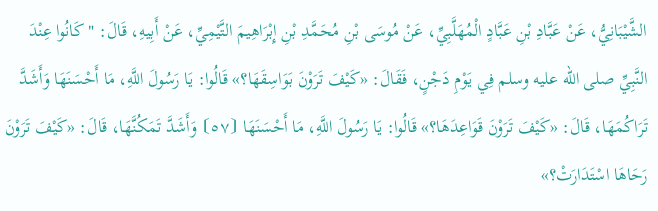الشَّيْبَانِيُّ، عَنْ عَبَّادِ بْنِ عَبَّادٍ الْمُهَلَّبِيِّ، عَنْ مُوسَى بْنِ مُحَمَّدِ بْنِ إِبْرَاهِيمَ التَّيْمِيِّ، عَنْ أَبِيهِ، قَالَ: " كَانُوا عِنْدَ النَّبِيِّ صلى الله عليه وسلم فِي يَوْمِ دَجْنٍ، فَقَالَ: «كَيْفَ تَرَوْنَ بَوَاسِقَهَا؟» قَالُوا: يَا رَسُولَ اللَّهِ، مَا أَحْسَنَهَا وَأَشَدَّ تَرَاكُمَهَا، قَالَ: «كَيْفَ تَرَوْنَ قَوَاعِدَهَا؟» قَالُوا: يَا رَسُولَ اللَّهِ، مَا أَحْسَنَهَا ⦗٥٧⦘ وَأَشَدَّ تَمَكُنَّهَا، قَالَ: «كَيْفَ تَرَوْنَ رَحَاهَا اسْتَدَارَتْ؟»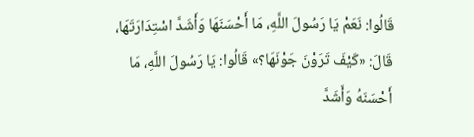قَالُوا: نَعَمْ يَا رَسُولَ اللَّهِ، مَا أَحْسَنَهَا وَأَشَدَّ اسْتِدَارَتَهَا، قَالَ: «كَيْفَ تَرَوْنَ جَوْنَهَا؟» قَالُوا: يَا رَسُولَ اللَّهِ، مَا أَحْسَنَهُ وَأَشَدَّ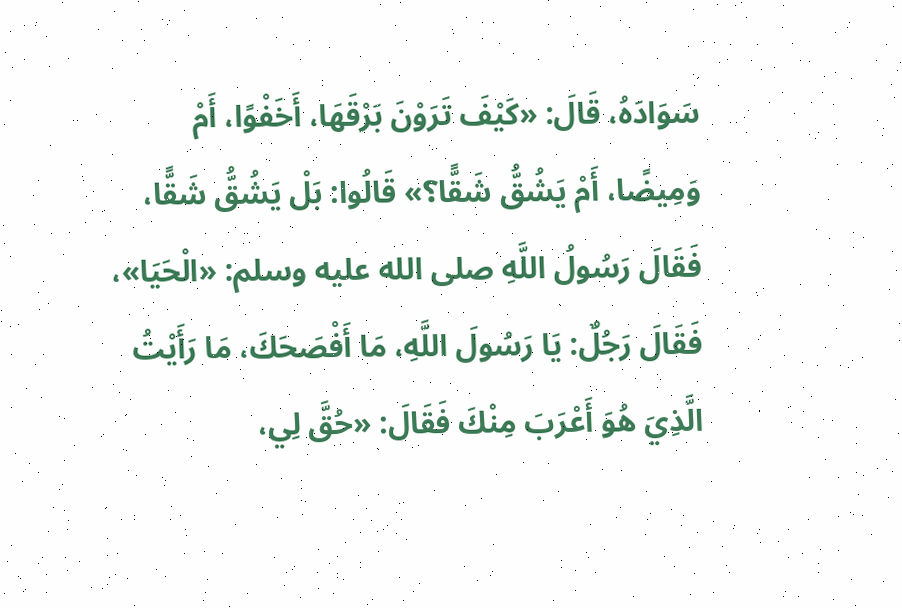سَوَادَهُ، قَالَ: «كَيْفَ تَرَوْنَ بَرْقَهَا، أَخَفْوًا، أَمْ وَمِيضًا، أَمْ يَشُقُّ شَقًّا؟» قَالُوا: بَلْ يَشُقُّ شَقًّا، فَقَالَ رَسُولُ اللَّهِ صلى الله عليه وسلم: «الْحَيَا»، فَقَالَ رَجُلٌ: يَا رَسُولَ اللَّهِ، مَا أَفْصَحَكَ، مَا رَأَيْتُ الَّذِيَ هُوَ أَعْرَبَ مِنْكَ فَقَالَ: «حُقَّ لِي،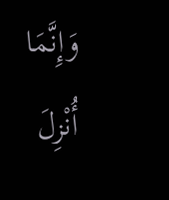وَإِنَّمَا أُنْزِلَ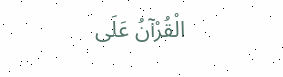الْقُرْآنُ عَلَى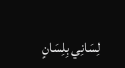لِسَانِي بِلِسَانٍ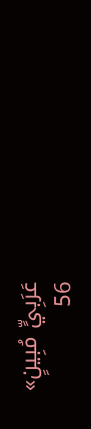عَرَبِيٍّ مُبِينٍ»
56